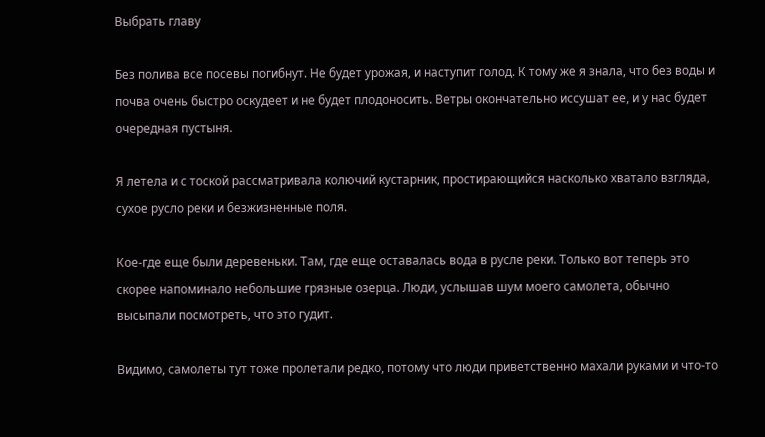Выбрать главу

Без полива все посевы погибнут. Не будет урожая, и наступит голод. К тому же я знала, что без воды и почва очень быстро оскудеет и не будет плодоносить. Ветры окончательно иссушат ее, и у нас будет очередная пустыня.

Я летела и с тоской рассматривала колючий кустарник, простирающийся насколько хватало взгляда, сухое русло реки и безжизненные поля.

Кое-где еще были деревеньки. Там, где еще оставалась вода в русле реки. Только вот теперь это скорее напоминало небольшие грязные озерца. Люди, услышав шум моего самолета, обычно высыпали посмотреть, что это гудит.

Видимо, самолеты тут тоже пролетали редко, потому что люди приветственно махали руками и что-то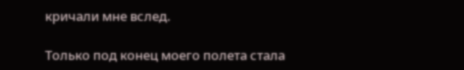кричали мне вслед.

Только под конец моего полета стала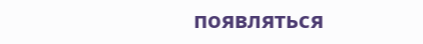появляться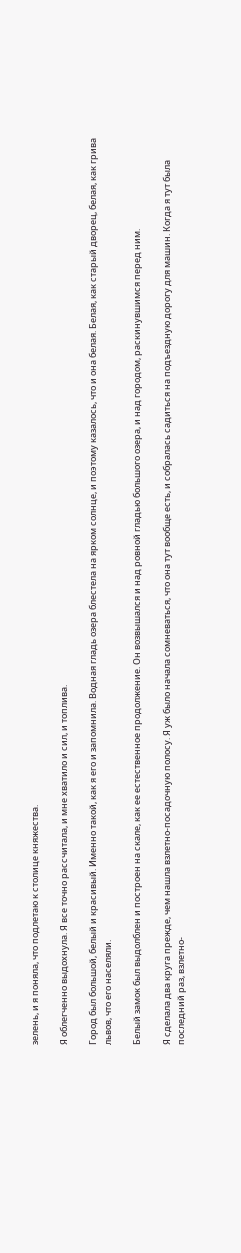зелень, и я поняла, что подлетаю к столице княжества.

Я облегченно выдохнула. Я все точно рассчитала, и мне хватило и сил, и топлива.

Город был большой, белый и красивый. Именно такой, как я его и запомнила. Водная гладь озера блестела на ярком солнце, и поэтому казалось, что и она белая. Белая, как старый дворец, белая, как грива львов, что его населяли.

Белый замок был выдолблен и построен на скале, как ее естественное продолжение. Он возвышался и над ровной гладью большого озера, и над городом, раскинувшимся перед ним.

Я сделала два круга прежде, чем нашла взлетно-посадочную полосу. Я уж было начала сомневаться, что она тут вообще есть, и собралась садиться на подъездную дорогу для машин. Когда я тут была последний раз, взлетно-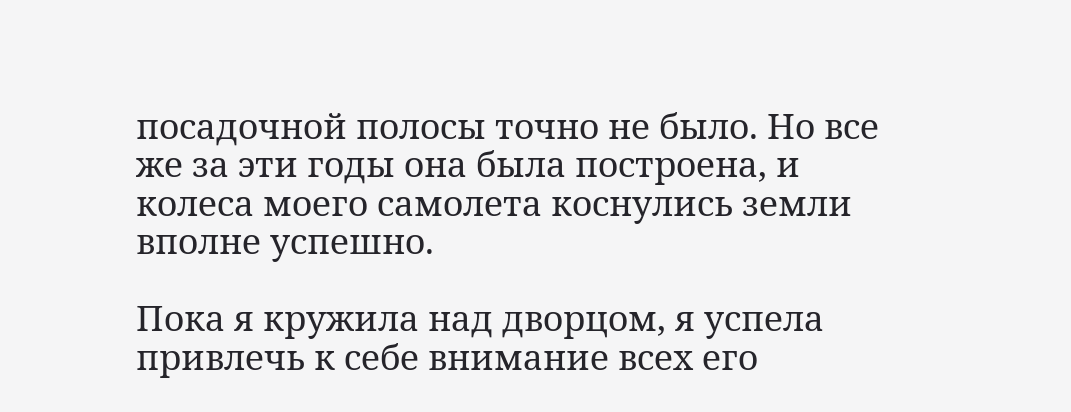посадочной полосы точно не было. Но все же за эти годы она была построена, и колеса моего самолета коснулись земли вполне успешно.

Пока я кружила над дворцом, я успела привлечь к себе внимание всех его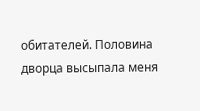обитателей. Половина дворца высыпала меня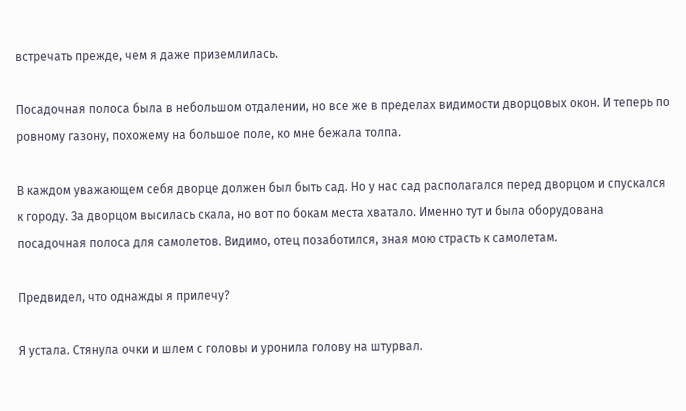встречать прежде, чем я даже приземлилась.

Посадочная полоса была в небольшом отдалении, но все же в пределах видимости дворцовых окон. И теперь по ровному газону, похожему на большое поле, ко мне бежала толпа.

В каждом уважающем себя дворце должен был быть сад. Но у нас сад располагался перед дворцом и спускался к городу. За дворцом высилась скала, но вот по бокам места хватало. Именно тут и была оборудована посадочная полоса для самолетов. Видимо, отец позаботился, зная мою страсть к самолетам.

Предвидел, что однажды я прилечу?

Я устала. Стянула очки и шлем с головы и уронила голову на штурвал.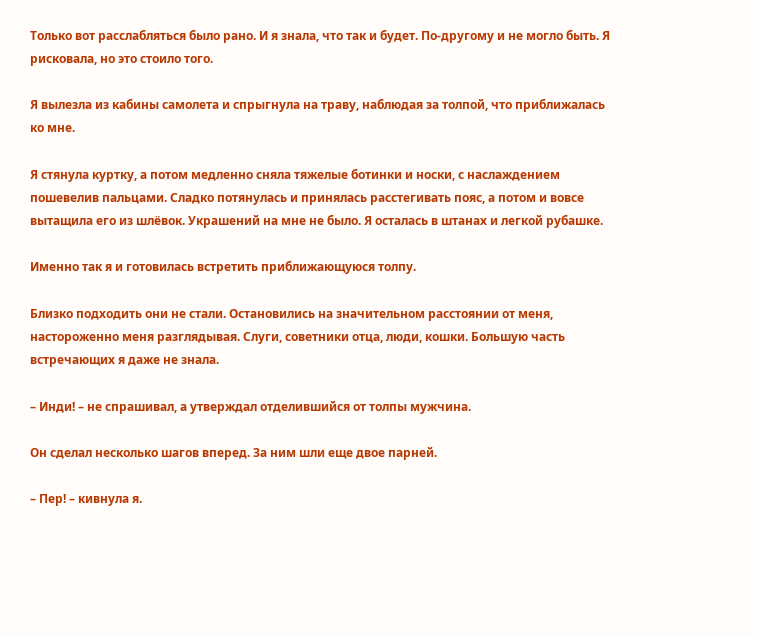Только вот расслабляться было рано. И я знала, что так и будет. По-другому и не могло быть. Я рисковала, но это стоило того.

Я вылезла из кабины самолета и спрыгнула на траву, наблюдая за толпой, что приближалась ко мне.

Я стянула куртку, а потом медленно сняла тяжелые ботинки и носки, с наслаждением пошевелив пальцами. Сладко потянулась и принялась расстегивать пояс, а потом и вовсе вытащила его из шлёвок. Украшений на мне не было. Я осталась в штанах и легкой рубашке.

Именно так я и готовилась встретить приближающуюся толпу.

Близко подходить они не стали. Остановились на значительном расстоянии от меня, настороженно меня разглядывая. Слуги, советники отца, люди, кошки. Большую часть встречающих я даже не знала.

– Инди! – не спрашивал, а утверждал отделившийся от толпы мужчина.

Он сделал несколько шагов вперед. За ним шли еще двое парней.

– Пер! – кивнула я.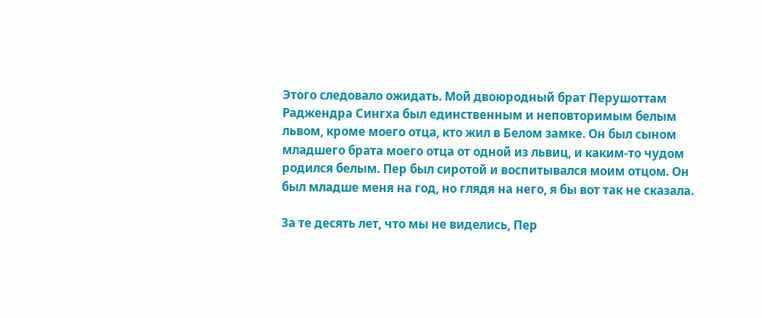Этого следовало ожидать. Мой двоюродный брат Перушоттам Раджендра Сингха был единственным и неповторимым белым львом, кроме моего отца, кто жил в Белом замке. Он был сыном младшего брата моего отца от одной из львиц, и каким-то чудом родился белым. Пер был сиротой и воспитывался моим отцом. Он был младше меня на год, но глядя на него, я бы вот так не сказала.

За те десять лет, что мы не виделись, Пер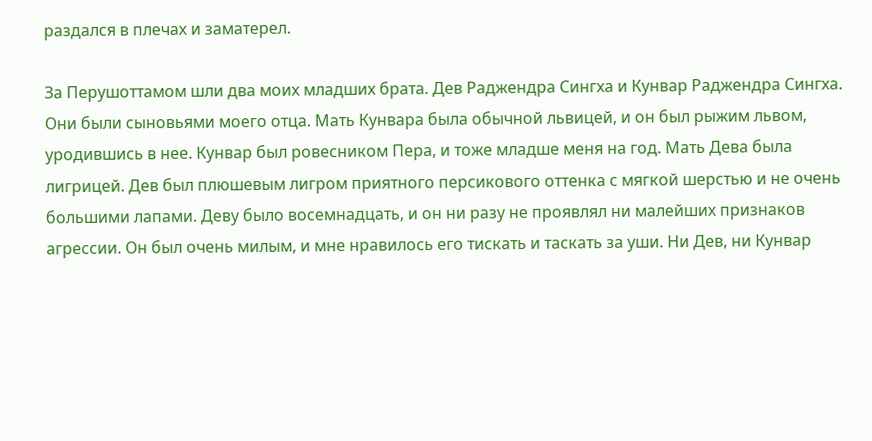раздался в плечах и заматерел.

За Перушоттамом шли два моих младших брата. Дев Раджендра Сингха и Кунвар Раджендра Сингха. Они были сыновьями моего отца. Мать Кунвара была обычной львицей, и он был рыжим львом, уродившись в нее. Кунвар был ровесником Пера, и тоже младше меня на год. Мать Дева была лигрицей. Дев был плюшевым лигром приятного персикового оттенка с мягкой шерстью и не очень большими лапами. Деву было восемнадцать, и он ни разу не проявлял ни малейших признаков агрессии. Он был очень милым, и мне нравилось его тискать и таскать за уши. Ни Дев, ни Кунвар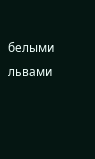белыми львами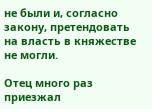не были и, согласно закону, претендовать на власть в княжестве не могли.

Отец много раз приезжал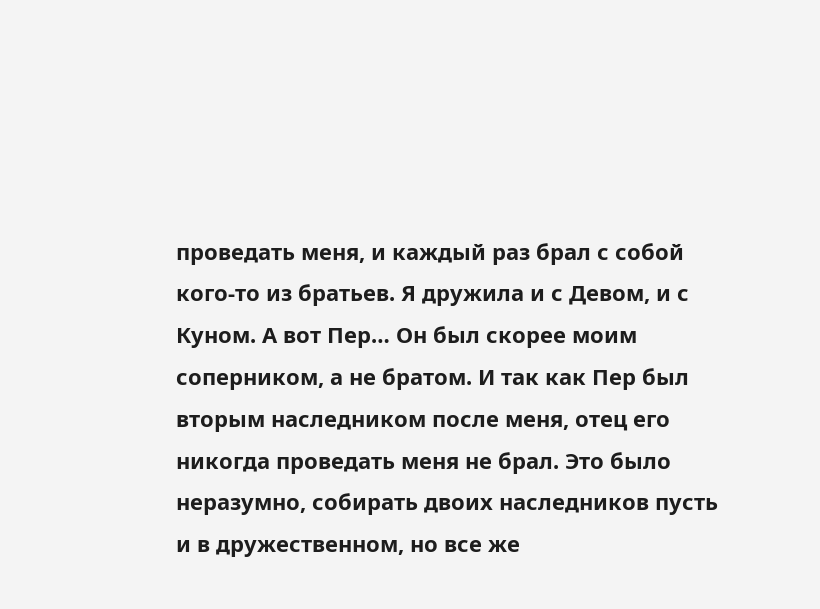проведать меня, и каждый раз брал с собой кого-то из братьев. Я дружила и с Девом, и с Куном. А вот Пер… Он был скорее моим соперником, а не братом. И так как Пер был вторым наследником после меня, отец его никогда проведать меня не брал. Это было неразумно, собирать двоих наследников пусть и в дружественном, но все же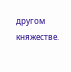другом княжестве.